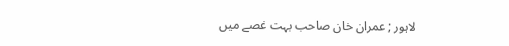لاہور ; عمران خان صاحب بہت غصے میں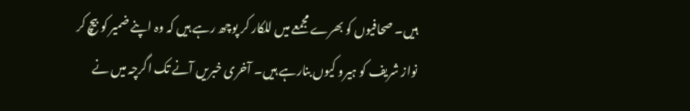ہیں۔ صحافیوں کو بھرے مجمعے میں للکار کر پوچھ رہے ہیں کہ وہ اپنے ضمیر کو بیچ کر نواز شریف کو ہیرو کیوں بنارہے ہیں۔ آخری خبریں آنے تک اگرچہ میں نے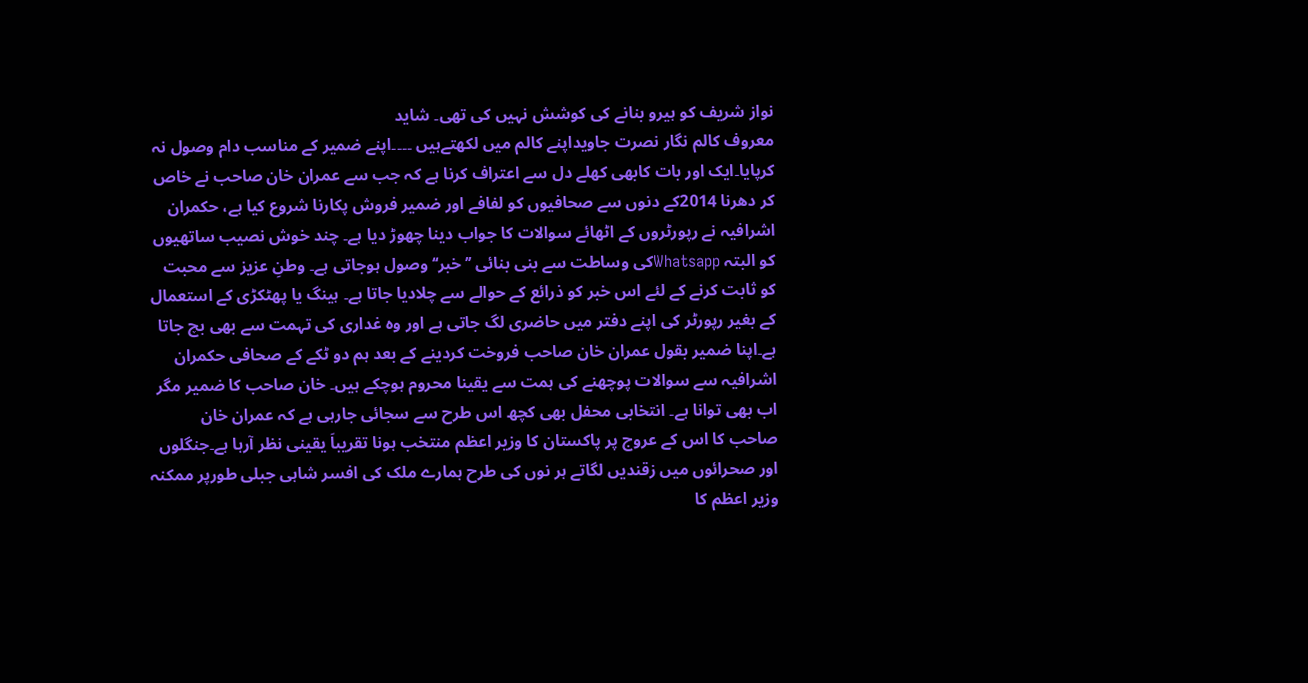نواز شریف کو ہیرو بنانے کی کوشش نہیں کی تھی۔ شاید
معروف کالم نگار نصرت جاویداپنے کالم میں لکھتےہیں ۔۔۔۔اپنے ضمیر کے مناسب دام وصول نہ کرپایا۔ایک اور بات کابھی کھلے دل سے اعتراف کرنا ہے کہ جب سے عمران خان صاحب نے خاص کر دھرنا 2014کے دنوں سے صحافیوں کو لفافے اور ضمیر فروش پکارنا شروع کیا ہے، حکمران اشرافیہ نے رپورٹروں کے اٹھائے سوالات کا جواب دینا چھوڑ دیا ہے۔ چند خوش نصیب ساتھیوں کو البتہ Whatsappکی وساطت سے بنی بنائی ’’خبر‘‘ وصول ہوجاتی ہے۔ وطنِ عزیز سے محبت کو ثابت کرنے کے لئے اس خبر کو ذرائع کے حوالے سے چلادیا جاتا ہے۔ ہینگ یا پھٹکڑی کے استعمال کے بغیر رپورٹر کی اپنے دفتر میں حاضری لگ جاتی ہے اور وہ غداری کی تہمت سے بھی بچ جاتا ہے۔اپنا ضمیر بقول عمران خان صاحب فروخت کردینے کے بعد ہم دو ٹکے کے صحافی حکمران اشرافیہ سے سوالات پوچھنے کی ہمت سے یقینا محروم ہوچکے ہیں۔ خان صاحب کا ضمیر مگر اب بھی توانا ہے۔ انتخابی محفل بھی کچھ اس طرح سے سجائی جارہی ہے کہ عمران خان صاحب کا اس کے عروج پر پاکستان کا وزیر اعظم منتخب ہونا تقریباَ یقینی نظر آرہا ہے۔جنگلوں اور صحرائوں میں زقندیں لگاتے ہر نوں کی طرح ہمارے ملک کی افسر شاہی جبلی طورپر ممکنہ وزیر اعظم کا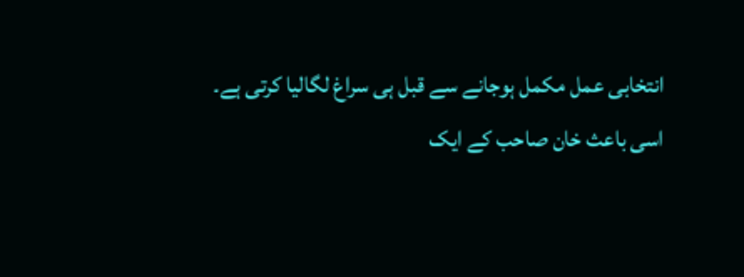انتخابی عمل مکمل ہوجانے سے قبل ہی سراغ لگالیا کرتی ہے۔
اسی باعث خان صاحب کے ایک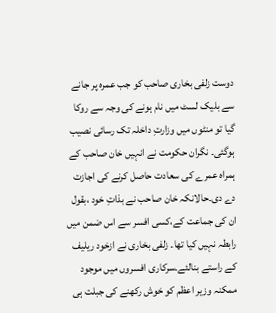دوست زلفی بخاری صاحب کو جب عمرہ پر جانے سے بلیک لسٹ میں نام ہونے کی وجہ سے روکا گیا تو منٹوں میں وزارتِ داخلہ تک رسائی نصیب ہوگئی۔ نگران حکومت نے انہیں خان صاحب کے ہمراہ عمرے کی سعادت حاصل کرنے کی اجازت دے دی۔حالانکہ خان صاحب نے بذاتِ خود ،بقول ان کی جماعت کے،کسی افسر سے اس ضمن میں رابطہ نہیں کیا تھا۔ زلفی بخاری نے ازخود ریلیف کے راستے بنالئے۔سرکاری افسروں میں موجود ممکنہ وزیر اعظم کو خوش رکھنے کی جبلت ہی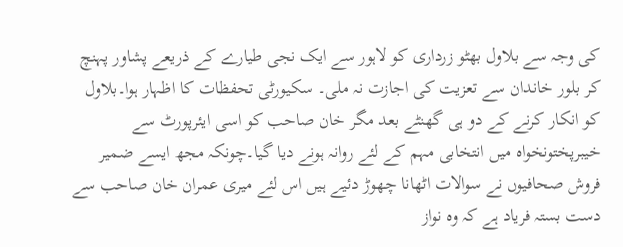کی وجہ سے بلاول بھٹو زرداری کو لاہور سے ایک نجی طیارے کے ذریعے پشاور پہنچ کر بلور خاندان سے تعزیت کی اجازت نہ ملی۔ سکیورٹی تحفظات کا اظہار ہوا۔بلاول کو انکار کرنے کے دو ہی گھنٹے بعد مگر خان صاحب کو اسی ایئرپورٹ سے خیبرپختونخواہ میں انتخابی مہم کے لئے روانہ ہونے دیا گیا۔چونکہ مجھ ایسے ضمیر فروش صحافیوں نے سوالات اٹھانا چھوڑ دئیے ہیں اس لئے میری عمران خان صاحب سے دست بستہ فریاد ہے کہ وہ نواز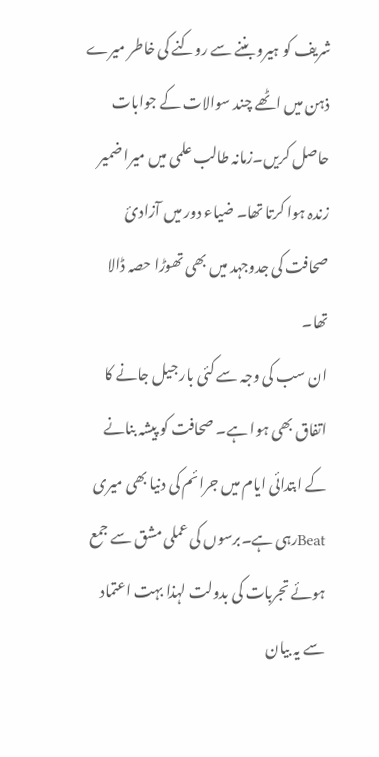شریف کو ہیرو بننے سے روکنے کی خاطر میرے ذہن میں اٹھے چند سوالات کے جوابات حاصل کریں۔زمانہ طالب علمی میں میرا ضمیر زندہ ہوا کرتا تھا۔ ضیاء دور میں آزادیٔ صحافت کی جدوجہد میں بھی تھوڑا حصہ ڈالا تھا۔
ان سب کی وجہ سے کئی بار جیل جانے کا اتفاق بھی ہوا ہے۔ صحافت کو پیشہ بنانے کے ابتدائی ایام میں جرائم کی دنیا بھی میری Beatرہی ہے۔برسوں کی عملی مشق سے جمع ہوئے تجربات کی بدولت لہذا بہت اعتماد سے یہ بیان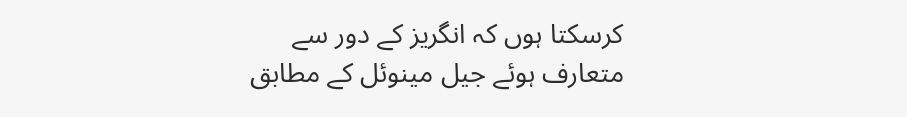کرسکتا ہوں کہ انگریز کے دور سے متعارف ہوئے جیل مینوئل کے مطابق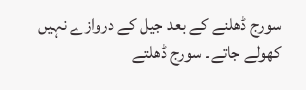سورج ڈھلنے کے بعد جیل کے دروازے نہیں کھولے جاتے۔ سورج ڈھلتے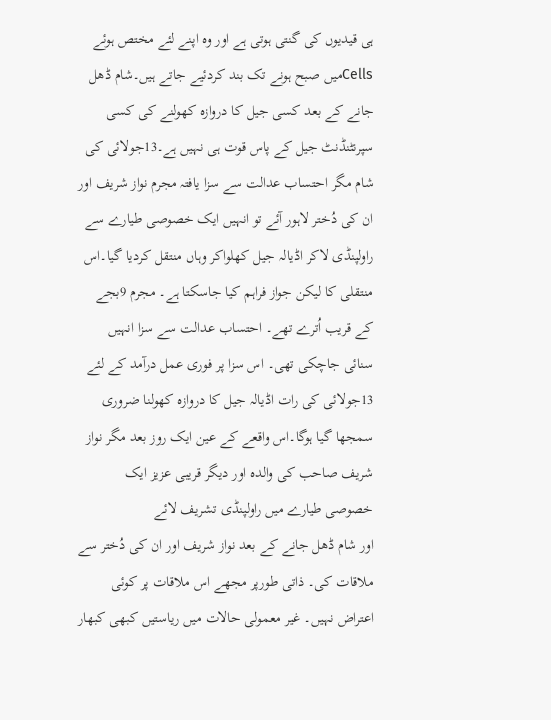ہی قیدیوں کی گنتی ہوتی ہے اور وہ اپنے لئے مختص ہوئے Cellsمیں صبح ہونے تک بند کردئیے جاتے ہیں۔شام ڈھل جانے کے بعد کسی جیل کا دروازہ کھولنے کی کسی سپرنٹنڈنٹ جیل کے پاس قوت ہی نہیں ہے۔13جولائی کی شام مگر احتساب عدالت سے سزا یافتہ مجرم نواز شریف اور ان کی دُختر لاہور آئے تو انہیں ایک خصوصی طیارے سے راولپنڈی لاکر اڈیالہ جیل کھلواکر وہاں منتقل کردیا گیا۔اس منتقلی کا لیکن جواز فراہم کیا جاسکتا ہے۔ مجرم 9بجے کے قریب اُترے تھے۔ احتساب عدالت سے سزا انہیں سنائی جاچکی تھی۔ اس سزا پر فوری عمل درآمد کے لئے 13جولائی کی رات اڈیالہ جیل کا دروازہ کھولنا ضروری سمجھا گیا ہوگا۔اس واقعے کے عین ایک روز بعد مگر نواز شریف صاحب کی والدہ اور دیگر قریبی عزیز ایک خصوصی طیارے میں راولپنڈی تشریف لائے
اور شام ڈھل جانے کے بعد نواز شریف اور ان کی دُختر سے ملاقات کی۔ ذاتی طورپر مجھے اس ملاقات پر کوئی اعتراض نہیں۔ غیر معمولی حالات میں ریاستیں کبھی کبھار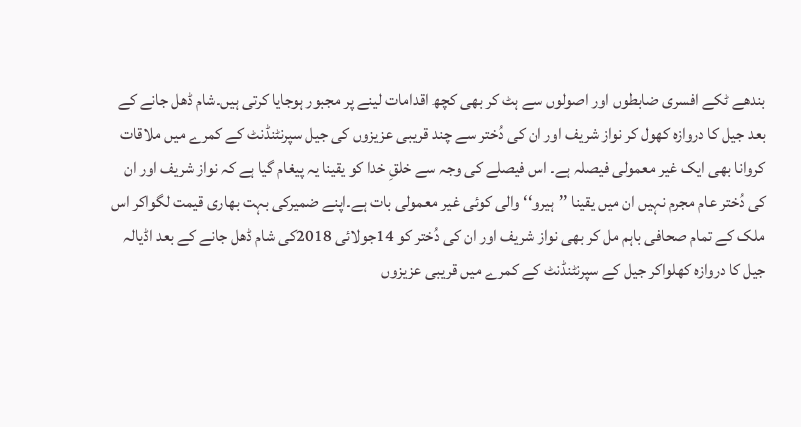بندھے ٹکے افسری ضابطوں اور اصولوں سے ہٹ کر بھی کچھ اقدامات لینے پر مجبور ہوجایا کرتی ہیں۔شام ڈھل جانے کے بعد جیل کا دروازہ کھول کر نواز شریف اور ان کی دُختر سے چند قریبی عزیزوں کی جیل سپرنٹنڈنٹ کے کمرے میں ملاقات کروانا بھی ایک غیر معمولی فیصلہ ہے۔ اس فیصلے کی وجہ سے خلقِ خدا کو یقینا یہ پیغام گیا ہے کہ نواز شریف اور ان کی دُختر عام مجرم نہیں ان میں یقینا ’’ہیرو‘‘ والی کوئی غیر معمولی بات ہے۔اپنے ضمیرکی بہت بھاری قیمت لگواکر اس ملک کے تمام صحافی باہم مل کر بھی نواز شریف اور ان کی دُختر کو 14جولائی 2018کی شام ڈھل جانے کے بعد اڈیالہ جیل کا دروازہ کھلواکر جیل کے سپرنٹنڈنٹ کے کمرے میں قریبی عزیزوں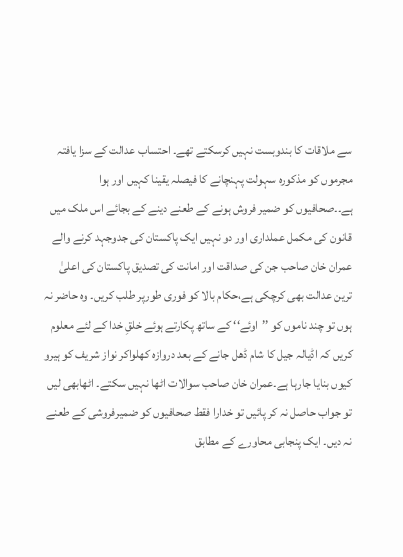سے ملاقات کا بندوبست نہیں کرسکتے تھے۔ احتساب عدالت کے سزا یافتہ مجرموں کو مذکورہ سہولت پہنچانے کا فیصلہ یقینا کہیں اور ہوا ہے۔۔صحافیوں کو ضمیر فروش ہونے کے طعنے دینے کے بجائے اس ملک میں قانون کی مکمل عملداری اور دو نہیں ایک پاکستان کی جدوجہد کرنے والے عمران خان صاحب جن کی صداقت اور امانت کی تصدیق پاکستان کی اعلیٰ ترین عدالت بھی کرچکی ہے،حکام بالا کو فوری طورپر طلب کریں۔ وہ حاضر نہ ہوں تو چند ناموں کو ’’اوئے‘‘ کے ساتھ پکارتے ہوئے خلقِ خدا کے لئے معلوم کریں کہ اڈیالہ جیل کا شام ڈھل جانے کے بعد دروازہ کھلواکر نواز شریف کو ہیرو کیوں بنایا جارہا ہے۔عمران خان صاحب سوالات اٹھا نہیں سکتے۔ اٹھابھی لیں تو جواب حاصل نہ کر پائیں تو خدارا فقط صحافیوں کو ضمیرفروشی کے طعنے نہ دیں۔ ایک پنجابی محاورے کے مطابق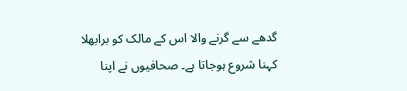گدھے سے گرنے والا اس کے مالک کو برابھلا کہنا شروع ہوجاتا ہے۔ صحافیوں نے اپنا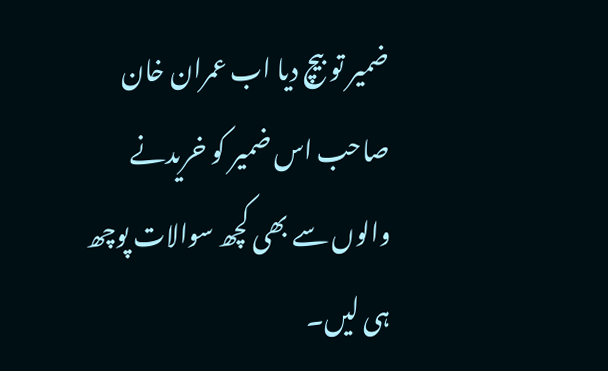ضمیر تو بیچ دیا اب عمران خان صاحب اس ضمیر کو خریدنے والوں سے بھی کچھ سوالات پوچھ ہی لیں۔